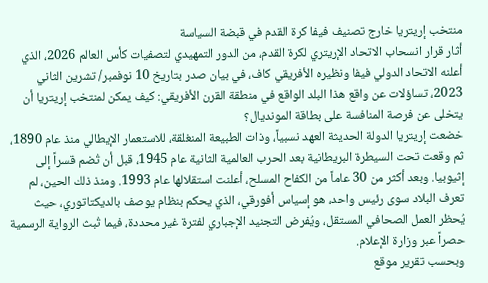منتخب إريتريا خارج تصنيف فيفا كرة القدم في قبضة السياسة
أثار قرار انسحاب الاتحاد الإريتري لكرة القدم، من الدور التمهيدي لتصفيات كأس العالم 2026، الذي أعلنه الاتحاد الدولي فيفا ونظيره الأفريقي كاف، في بيان صدر بتاريخ 10 نوفمبر/ تشرين الثاني 2023، تساؤلات عن واقع هذا البلد الواقع في منطقة القرن الأفريقي: كيف يمكن لمنتخب إريتريا أن يتخلى عن فرصة المنافسة على بطاقة المونديال؟
خضعت إريتريا الدولة الحديثة العهد نسبياً، وذات الطبيعة المنغلقة، للاستعمار الإيطالي منذ عام 1890، ثم وقعت تحت السيطرة البريطانية بعد الحرب العالمية الثانية عام 1945، قبل أن تُضم قسراً إلى إثيوبيا. وبعد أكثر من 30 عاماً من الكفاح المسلح، أعلنت استقلالها عام 1993. ومنذ ذلك الحين، لم تعرف البلاد سوى رئيس واحد، هو إسياس أفورقي، الذي يحكم بنظام يوصف بالديكتاتوري، حيث يُحظر العمل الصحافي المستقل، ويُفرض التجنيد الإجباري لفترة غير محددة، فيما تُبث الرواية الرسمية حصراً عبر وزارة الإعلام.
وبحسب تقرير موقع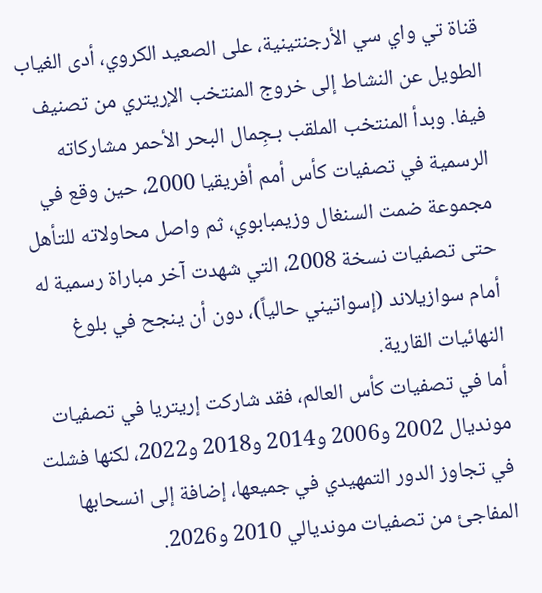قناة تي واي سي الأرجنتينية، على الصعيد الكروي، أدى الغياب الطويل عن النشاط إلى خروج المنتخب الإريتري من تصنيف فيفا. وبدأ المنتخب الملقب بـجِمال البحر الأحمر مشاركاته الرسمية في تصفيات كأس أمم أفريقيا 2000، حين وقع في مجموعة ضمت السنغال وزيمبابوي، ثم واصل محاولاته للتأهل حتى تصفيات نسخة 2008، التي شهدت آخر مباراة رسمية له أمام سوازيلاند (إسواتيني حالياً)، دون أن ينجح في بلوغ النهائيات القارية.
أما في تصفيات كأس العالم، فقد شاركت إريتريا في تصفيات مونديال 2002 و2006 و2014 و2018 و2022، لكنها فشلت في تجاوز الدور التمهيدي في جميعها، إضافة إلى انسحابها المفاجئ من تصفيات مونديالي 2010 و2026.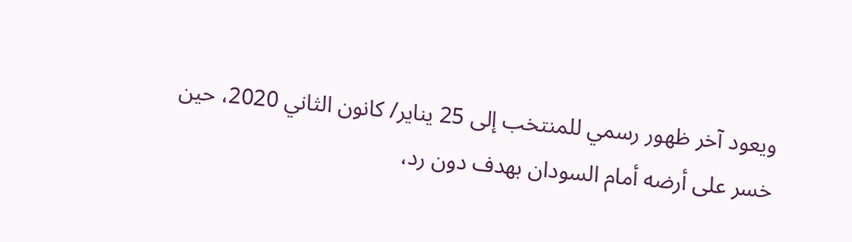ويعود آخر ظهور رسمي للمنتخب إلى 25 يناير/ كانون الثاني 2020، حين خسر على أرضه أمام السودان بهدف دون رد،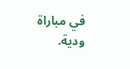في مباراة ودية.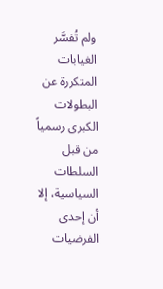ولم تُفسَّر الغيابات المتكررة عن البطولات الكبرى رسمياً من قبل السلطات السياسية، إلا أن إحدى الفرضيات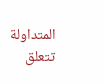المتداولة تتعلق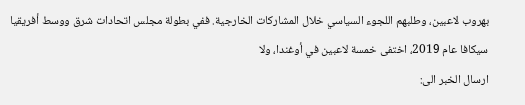بهروب لاعبين، وطلبهم اللجوء السياسي خلال المشاركات الخارجية. ففي بطولة مجلس اتحادات شرق ووسط أفريقيا سيكافا عام 2019، اختفى خمسة لاعبين في أوغندا، ولا
ارسال الخبر الى: